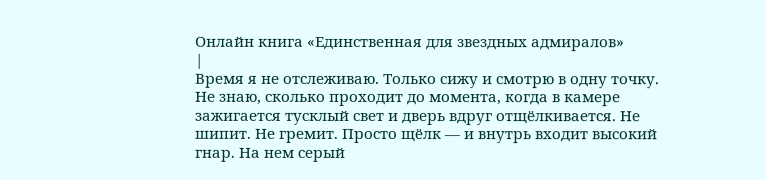Онлайн книга «Единственная для звездных адмиралов»
|
Время я не отслеживаю. Только сижу и смотрю в одну точку. Не знаю, сколько проходит до момента, когда в камере зажигается тусклый свет и дверь вдруг отщёлкивается. Не шипит. Не гремит. Просто щёлк — и внутрь входит высокий гнар. На нем серый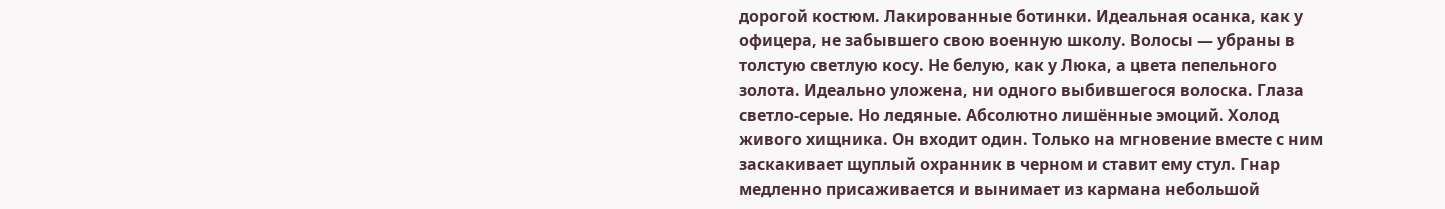дорогой костюм. Лакированные ботинки. Идеальная осанка, как у офицера, не забывшего свою военную школу. Волосы — убраны в толстую светлую косу. Не белую, как у Люка, а цвета пепельного золота. Идеально уложена, ни одного выбившегося волоска. Глаза светло-серые. Но ледяные. Абсолютно лишённые эмоций. Холод живого хищника. Он входит один. Только на мгновение вместе с ним заскакивает щуплый охранник в черном и ставит ему стул. Гнар медленно присаживается и вынимает из кармана небольшой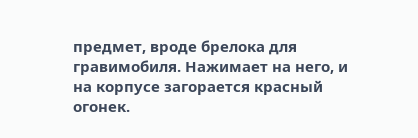предмет, вроде брелока для гравимобиля. Нажимает на него, и на корпусе загорается красный огонек.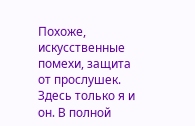Похоже, искусственные помехи, защита от прослушек. Здесь только я и он. В полной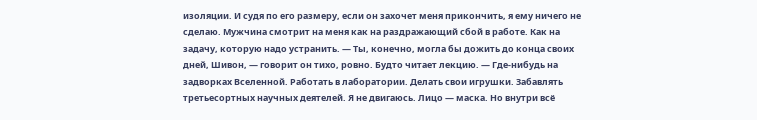изоляции. И судя по его размеру, если он захочет меня прикончить, я ему ничего не сделаю. Мужчина смотрит на меня как на раздражающий сбой в работе. Как на задачу, которую надо устранить. — Ты, конечно, могла бы дожить до конца своих дней, Шивон, — говорит он тихо, ровно. Будто читает лекцию. — Где-нибудь на задворках Вселенной. Работать в лаборатории. Делать свои игрушки. Забавлять третьесортных научных деятелей. Я не двигаюсь. Лицо — маска. Но внутри всё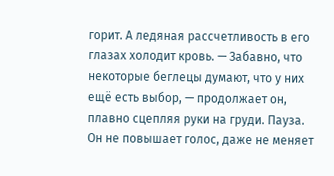горит. А ледяная рассчетливость в его глазах холодит кровь. — Забавно, что некоторые беглецы думают, что у них ещё есть выбор, — продолжает он, плавно сцепляя руки на груди. Пауза. Он не повышает голос, даже не меняет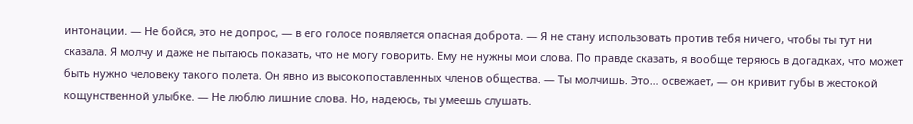интонации. — Не бойся, это не допрос, — в его голосе появляется опасная доброта. — Я не стану использовать против тебя ничего, чтобы ты тут ни сказала. Я молчу и даже не пытаюсь показать, что не могу говорить. Ему не нужны мои слова. По правде сказать, я вообще теряюсь в догадках, что может быть нужно человеку такого полета. Он явно из высокопоставленных членов общества. — Ты молчишь. Это… освежает, — он кривит губы в жестокой кощунственной улыбке. — Не люблю лишние слова. Но, надеюсь, ты умеешь слушать.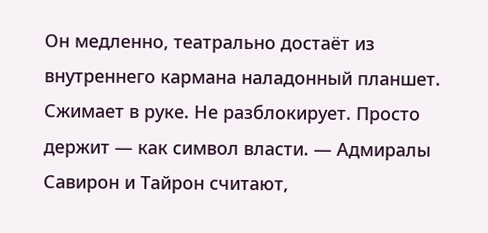Он медленно, театрально достаёт из внутреннего кармана наладонный планшет. Сжимает в руке. Не разблокирует. Просто держит — как символ власти. — Адмиралы Савирон и Тайрон считают,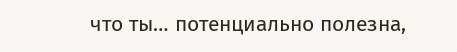что ты… потенциально полезна,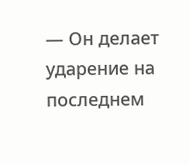— Он делает ударение на последнем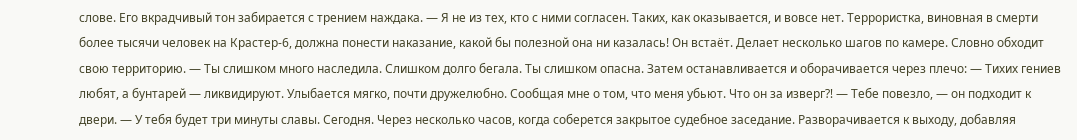слове. Его вкрадчивый тон забирается с трением наждака. — Я не из тех, кто с ними согласен. Таких, как оказывается, и вовсе нет. Террористка, виновная в смерти более тысячи человек на Крастер-6, должна понести наказание, какой бы полезной она ни казалась! Он встаёт. Делает несколько шагов по камере. Словно обходит свою территорию. — Ты слишком много наследила. Слишком долго бегала. Ты слишком опасна. Затем останавливается и оборачивается через плечо: — Тихих гениев любят, а бунтарей — ликвидируют. Улыбается мягко, почти дружелюбно. Сообщая мне о том, что меня убьют. Что он за изверг⁈ — Тебе повезло, — он подходит к двери. — У тебя будет три минуты славы. Сегодня. Через несколько часов, когда соберется закрытое судебное заседание. Разворачивается к выходу, добавляя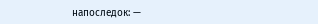напоследок: —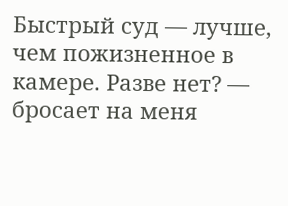Быстрый суд — лучше, чем пожизненное в камере. Разве нет? — бросает на меня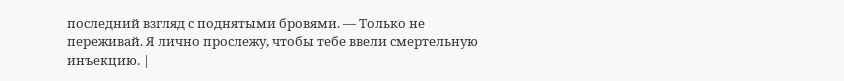последний взгляд с поднятыми бровями. — Только не переживай. Я лично прослежу, чтобы тебе ввели смертельную инъекцию. |